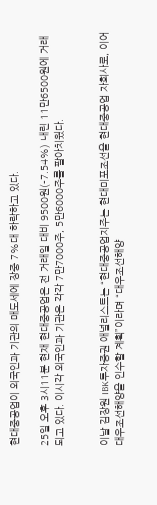현대중공업이 외국인과 기관의 매도세에 장중 7%대 하락하고 있다.

25일 오후 3시11분 현재 현대중공업은 전 거래일 대비 9500원(-7.54%) 내린 11만6500원에 거래되고 있다. 이시각 외국인과 기관은 각각 7만7000주, 5만6000주를 팔아치웠다.


이날 김장원 IBK투자증권 애널리스트는 “현대중공업지주는 현대미포조선을 현대중공업 자회사로, 이어 대우조선해양을 인수할 계획”이라며 “대우조선해양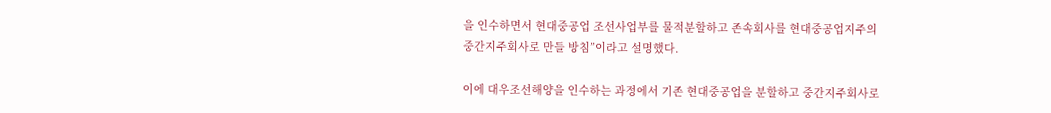을 인수하면서 현대중공업 조선사업부를 물적분할하고 존속회사를 현대중공업지주의 중간지주회사로 만들 방침”이라고 설명했다.

이에 대우조선해양을 인수하는 과정에서 기존 현대중공업을 분할하고 중간지주회사로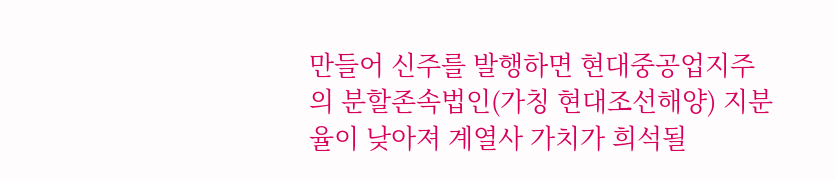만들어 신주를 발행하면 현대중공업지주의 분할존속법인(가칭 현대조선해양) 지분율이 낮아져 계열사 가치가 희석될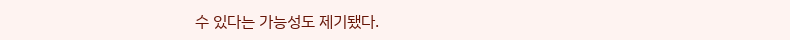수 있다는 가능성도 제기됐다.